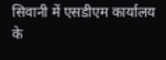सिवानी में एसडीएम कार्यालय के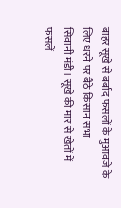बाहर सूखे से बर्बाद फसलों के मुआवजे के लिए धरने पर बैठे किसान सभा
सिवानी मंडी। सूखे की मार से खेतों में फसलें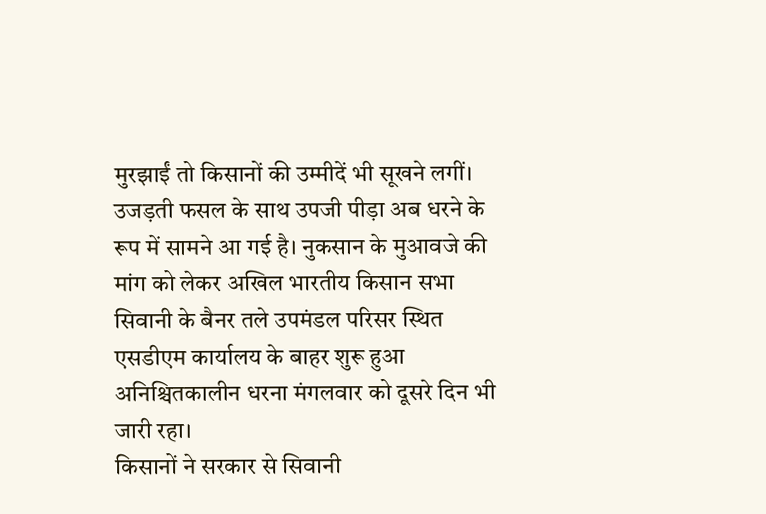मुरझाईं तो किसानों की उम्मीदें भी सूखने लगीं। उजड़ती फसल के साथ उपजी पीड़ा अब धरने के रूप में सामने आ गई है। नुकसान के मुआवजे की मांग को लेकर अखिल भारतीय किसान सभा सिवानी के बैनर तले उपमंडल परिसर स्थित एसडीएम कार्यालय के बाहर शुरू हुआ अनिश्चितकालीन धरना मंगलवार को दूसरे दिन भी जारी रहा।
किसानों ने सरकार से सिवानी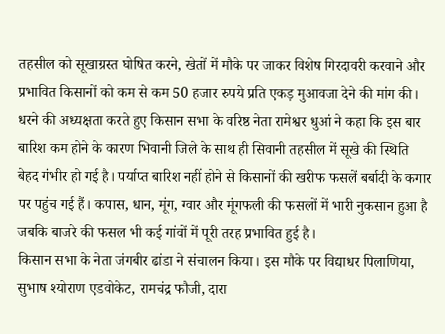तहसील को सूखाग्रस्त घोषित करने, खेतों में मौके पर जाकर विशेष गिरदावरी करवाने और प्रभावित किसानों को कम से कम 50 हजार रुपये प्रति एकड़ मुआवजा देने की मांग की।
धरने की अध्यक्षता करते हुए किसान सभा के वरिष्ठ नेता रामेश्वर धुआं ने कहा कि इस बार बारिश कम होने के कारण भिवानी जिले के साथ ही सिवानी तहसील में सूखे की स्थिति बेहद गंभीर हो गई है। पर्याप्त बारिश नहीं होने से किसानों की खरीफ फसलें बर्बादी के कगार पर पहुंच गई हैं। कपास, धान, मूंग, ग्वार और मूंगफली की फसलों में भारी नुकसान हुआ है जबकि बाजरे की फसल भी कई गांवों में पूरी तरह प्रभावित हुई है।
किसान सभा के नेता जंगबीर ढांडा ने संचालन किया। इस मौके पर विद्याधर पिलाणिया, सुभाष श्योराण एडवोकेट, रामचंद्र फौजी, दारा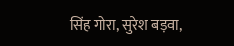सिंह गोरा, सुरेश बड़वा,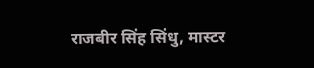राजबीर सिंह सिंधु, मास्टर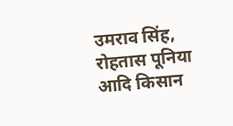उमराव सिंह, रोहतास पूनिया आदि किसान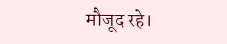मौजूद रहे।